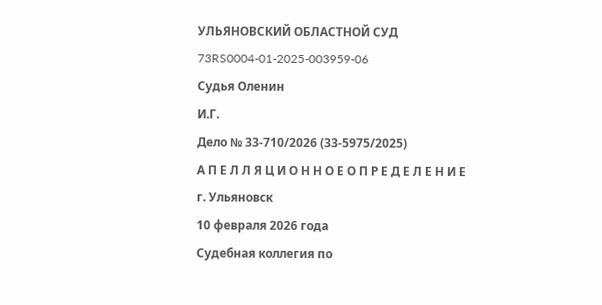УЛЬЯНОВСКИЙ ОБЛАСТНОЙ СУД
73RS0004-01-2025-003959-06
Судья Оленин
И.Г.
Дело № 33-710/2026 (33-5975/2025)
А П Е Л Л Я Ц И О Н Н О Е О П Р Е Д Е Л Е Н И Е
г. Ульяновск
10 февраля 2026 года
Судебная коллегия по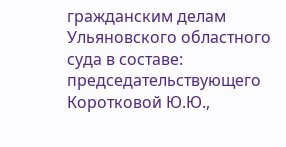гражданским делам Ульяновского областного суда в составе:
председательствующего Коротковой Ю.Ю.,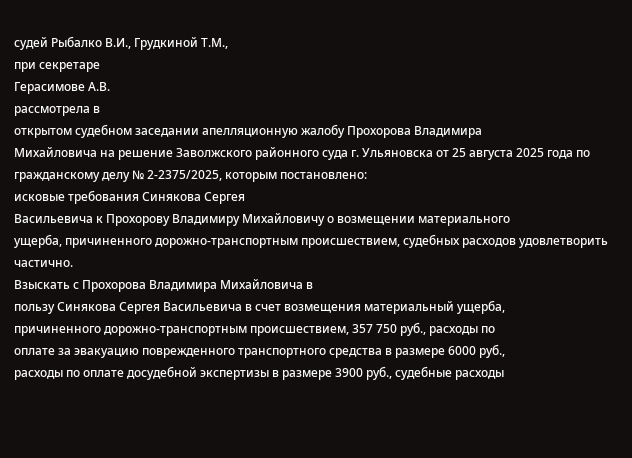судей Рыбалко В.И., Грудкиной Т.М.,
при секретаре
Герасимове А.В.
рассмотрела в
открытом судебном заседании апелляционную жалобу Прохорова Владимира
Михайловича на решение Заволжского районного суда г. Ульяновска от 25 августа 2025 года по гражданскому делу № 2-2375/2025, которым постановлено:
исковые требования Синякова Сергея
Васильевича к Прохорову Владимиру Михайловичу о возмещении материального
ущерба, причиненного дорожно-транспортным происшествием, судебных расходов удовлетворить
частично.
Взыскать с Прохорова Владимира Михайловича в
пользу Синякова Сергея Васильевича в счет возмещения материальный ущерба,
причиненного дорожно-транспортным происшествием, 357 750 руб., расходы по
оплате за эвакуацию поврежденного транспортного средства в размере 6000 руб.,
расходы по оплате досудебной экспертизы в размере 3900 руб., судебные расходы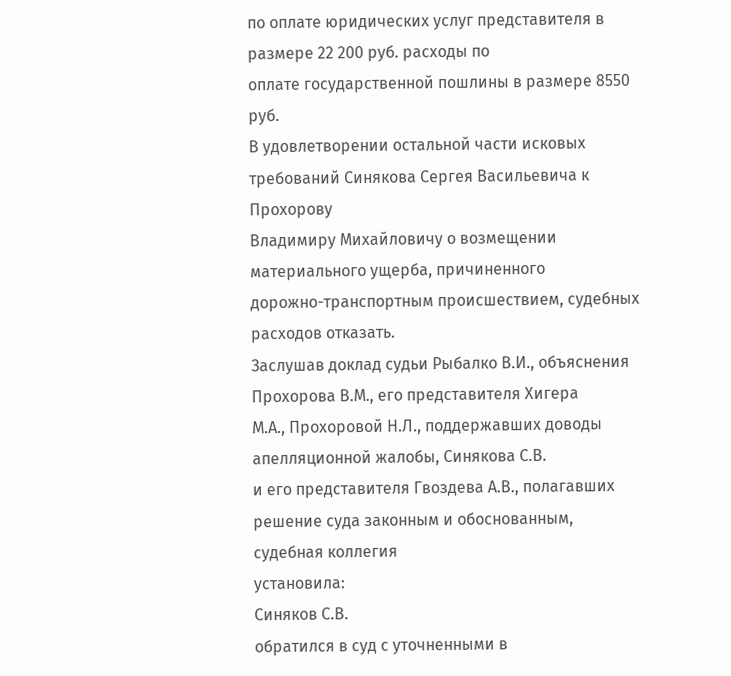по оплате юридических услуг представителя в размере 22 200 руб. расходы по
оплате государственной пошлины в размере 8550 руб.
В удовлетворении остальной части исковых требований Синякова Сергея Васильевича к Прохорову
Владимиру Михайловичу о возмещении материального ущерба, причиненного
дорожно-транспортным происшествием, судебных расходов отказать.
Заслушав доклад судьи Рыбалко В.И., объяснения Прохорова В.М., его представителя Хигера
М.А., Прохоровой Н.Л., поддержавших доводы апелляционной жалобы, Синякова С.В.
и его представителя Гвоздева А.В., полагавших решение суда законным и обоснованным,
судебная коллегия
установила:
Синяков С.В.
обратился в суд с уточненными в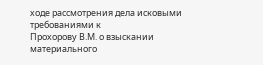ходе рассмотрения дела исковыми требованиями к
Прохорову В.М. о взыскании материального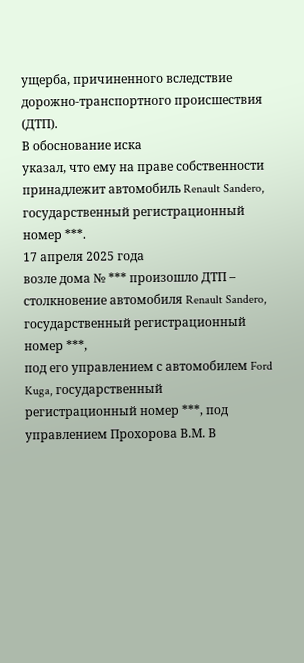ущерба, причиненного вследствие
дорожно-транспортного происшествия (ДТП).
В обоснование иска
указал, что ему на праве собственности принадлежит автомобиль Renault Sandero, государственный регистрационный номер ***.
17 апреля 2025 года
возле дома № *** произошло ДТП – столкновение автомобиля Renault Sandero, государственный регистрационный номер ***,
под его управлением с автомобилем Ford Kuga, государственный
регистрационный номер ***, под управлением Прохорова В.М. В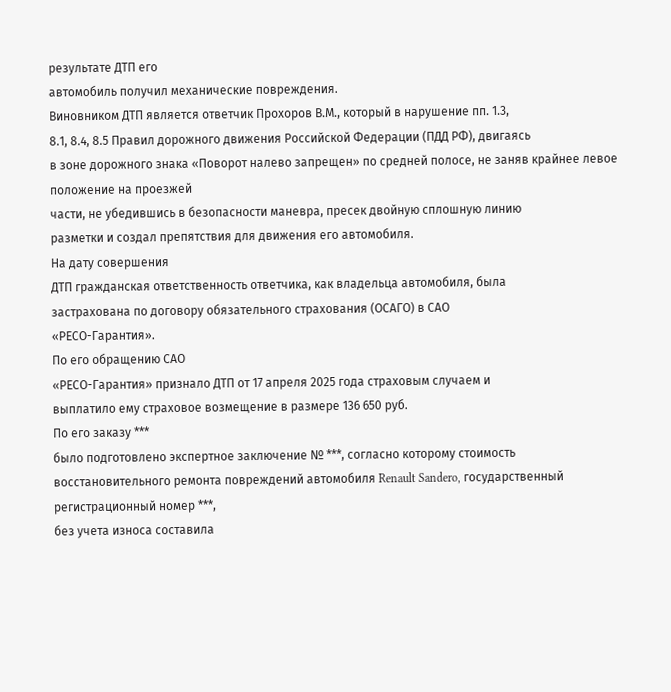результате ДТП его
автомобиль получил механические повреждения.
Виновником ДТП является ответчик Прохоров В.М., который в нарушение пп. 1.3,
8.1, 8.4, 8.5 Правил дорожного движения Российской Федерации (ПДД РФ), двигаясь
в зоне дорожного знака «Поворот налево запрещен» по средней полосе, не заняв крайнее левое положение на проезжей
части, не убедившись в безопасности маневра, пресек двойную сплошную линию
разметки и создал препятствия для движения его автомобиля.
На дату совершения
ДТП гражданская ответственность ответчика, как владельца автомобиля, была
застрахована по договору обязательного страхования (ОСАГО) в САО
«РЕСО-Гарантия».
По его обращению САО
«РЕСО-Гарантия» признало ДТП от 17 апреля 2025 года страховым случаем и
выплатило ему страховое возмещение в размере 136 650 руб.
По его заказу ***
было подготовлено экспертное заключение № ***, согласно которому стоимость
восстановительного ремонта повреждений автомобиля Renault Sandero, государственный регистрационный номер ***,
без учета износа составила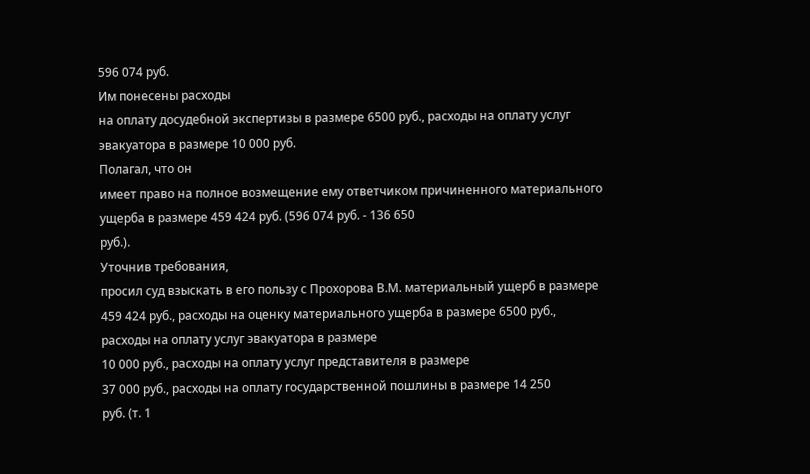596 074 руб.
Им понесены расходы
на оплату досудебной экспертизы в размере 6500 руб., расходы на оплату услуг
эвакуатора в размере 10 000 руб.
Полагал, что он
имеет право на полное возмещение ему ответчиком причиненного материального
ущерба в размере 459 424 руб. (596 074 руб. - 136 650
руб.).
Уточнив требования,
просил суд взыскать в его пользу с Прохорова В.М. материальный ущерб в размере
459 424 руб., расходы на оценку материального ущерба в размере 6500 руб.,
расходы на оплату услуг эвакуатора в размере
10 000 руб., расходы на оплату услуг представителя в размере
37 000 руб., расходы на оплату государственной пошлины в размере 14 250
руб. (т. 1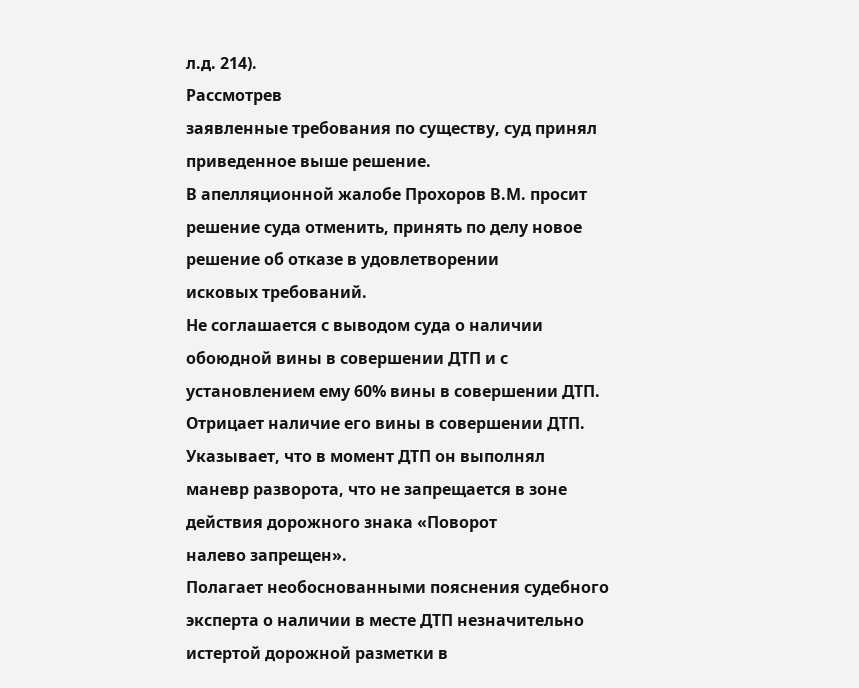л.д. 214).
Рассмотрев
заявленные требования по существу, суд принял приведенное выше решение.
В апелляционной жалобе Прохоров В.М. просит
решение суда отменить, принять по делу новое решение об отказе в удовлетворении
исковых требований.
Не соглашается с выводом суда о наличии
обоюдной вины в совершении ДТП и с установлением ему 60% вины в совершении ДТП.
Отрицает наличие его вины в совершении ДТП.
Указывает, что в момент ДТП он выполнял
маневр разворота, что не запрещается в зоне действия дорожного знака «Поворот
налево запрещен».
Полагает необоснованными пояснения судебного
эксперта о наличии в месте ДТП незначительно истертой дорожной разметки в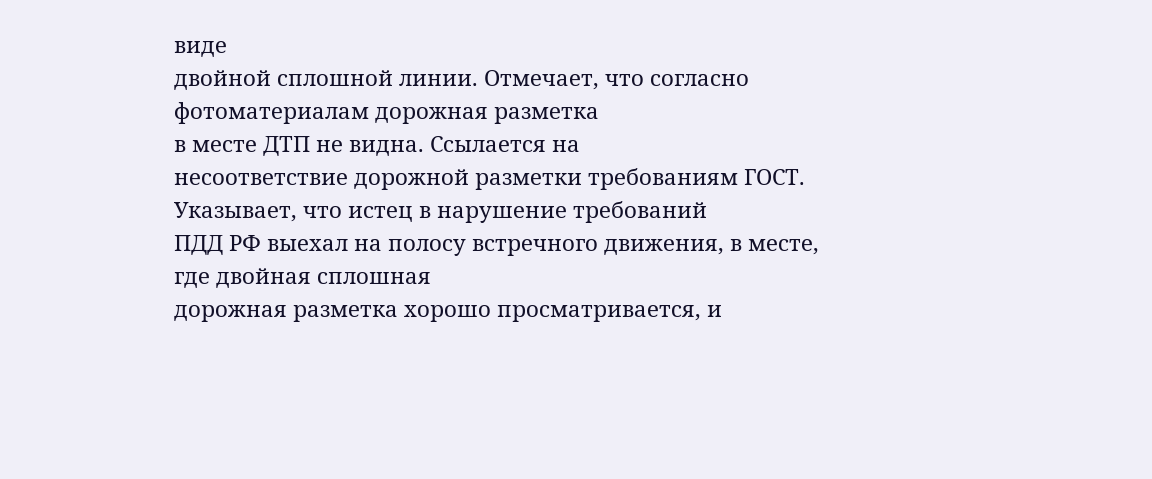виде
двойной сплошной линии. Отмечает, что согласно фотоматериалам дорожная разметка
в месте ДТП не видна. Ссылается на
несоответствие дорожной разметки требованиям ГОСТ.
Указывает, что истец в нарушение требований
ПДД РФ выехал на полосу встречного движения, в месте, где двойная сплошная
дорожная разметка хорошо просматривается, и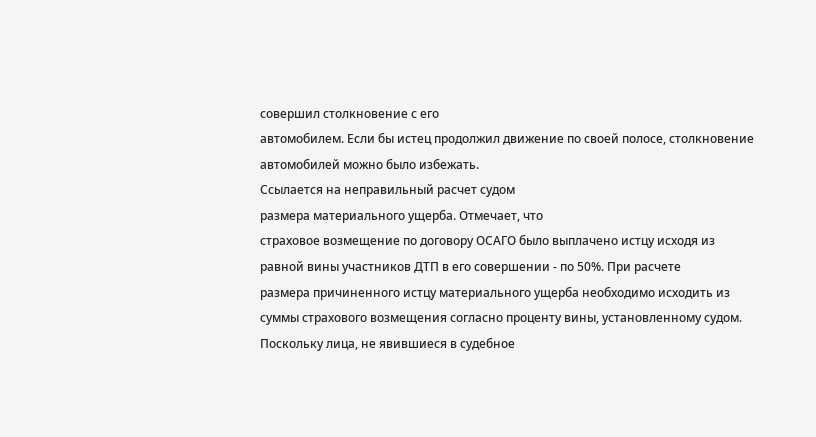совершил столкновение с его
автомобилем. Если бы истец продолжил движение по своей полосе, столкновение
автомобилей можно было избежать.
Ссылается на неправильный расчет судом
размера материального ущерба. Отмечает, что
страховое возмещение по договору ОСАГО было выплачено истцу исходя из
равной вины участников ДТП в его совершении - по 50%. При расчете
размера причиненного истцу материального ущерба необходимо исходить из
суммы страхового возмещения согласно проценту вины, установленному судом.
Поскольку лица, не явившиеся в судебное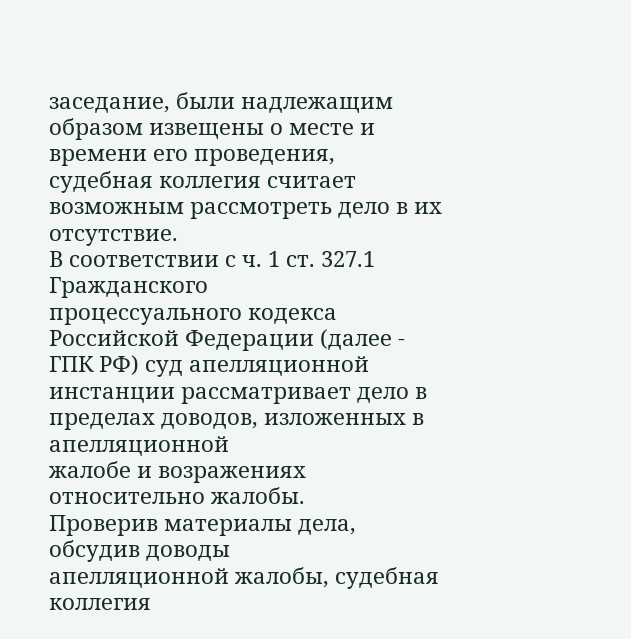заседание, были надлежащим образом извещены о месте и времени его проведения,
судебная коллегия считает возможным рассмотреть дело в их отсутствие.
В соответствии с ч. 1 ст. 327.1 Гражданского
процессуального кодекса Российской Федерации (далее - ГПК РФ) суд апелляционной
инстанции рассматривает дело в пределах доводов, изложенных в апелляционной
жалобе и возражениях относительно жалобы.
Проверив материалы дела, обсудив доводы
апелляционной жалобы, судебная коллегия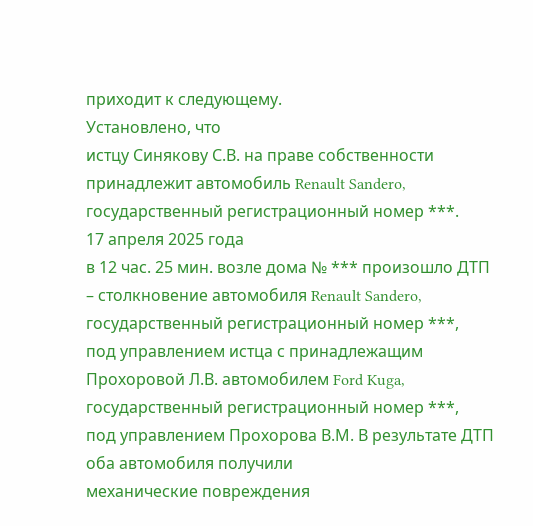приходит к следующему.
Установлено, что
истцу Синякову С.В. на праве собственности принадлежит автомобиль Renault Sandero, государственный регистрационный номер ***.
17 апреля 2025 года
в 12 час. 25 мин. возле дома № *** произошло ДТП – столкновение автомобиля Renault Sandero, государственный регистрационный номер ***,
под управлением истца с принадлежащим Прохоровой Л.В. автомобилем Ford Kuga, государственный регистрационный номер ***,
под управлением Прохорова В.М. В результате ДТП оба автомобиля получили
механические повреждения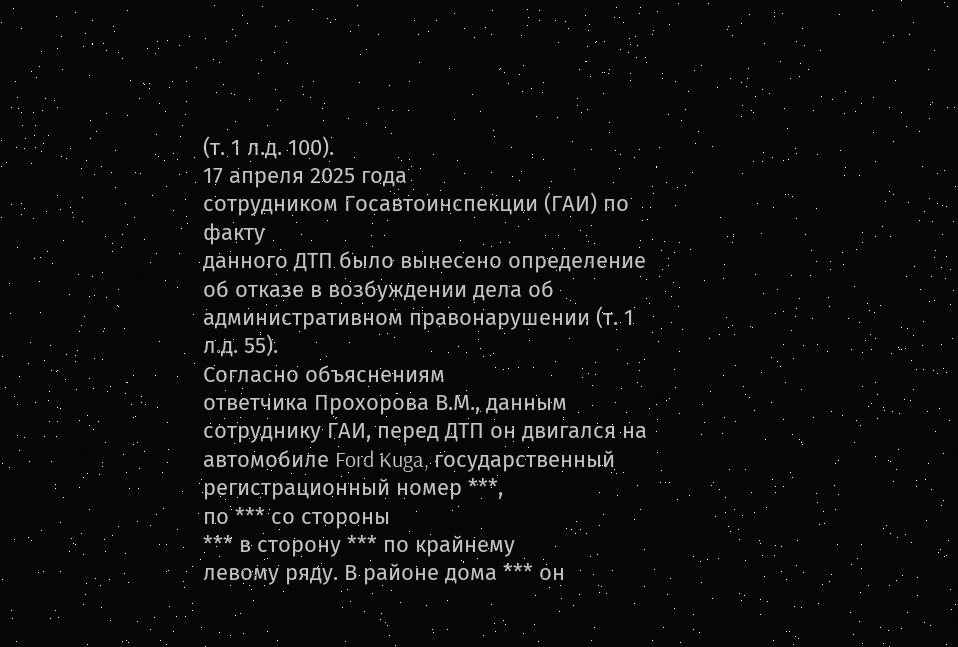(т. 1 л.д. 100).
17 апреля 2025 года
сотрудником Госавтоинспекции (ГАИ) по факту
данного ДТП было вынесено определение об отказе в возбуждении дела об
административном правонарушении (т. 1 л.д. 55).
Согласно объяснениям
ответчика Прохорова В.М., данным сотруднику ГАИ, перед ДТП он двигался на
автомобиле Ford Kuga, государственный регистрационный номер ***,
по *** со стороны
*** в сторону *** по крайнему
левому ряду. В районе дома *** он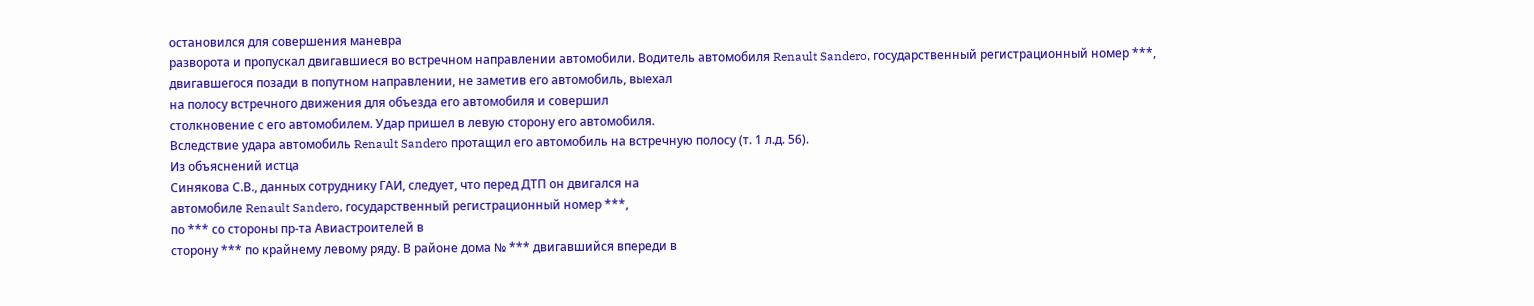остановился для совершения маневра
разворота и пропускал двигавшиеся во встречном направлении автомобили. Водитель автомобиля Renault Sandero, государственный регистрационный номер ***,
двигавшегося позади в попутном направлении, не заметив его автомобиль, выехал
на полосу встречного движения для объезда его автомобиля и совершил
столкновение с его автомобилем. Удар пришел в левую сторону его автомобиля.
Вследствие удара автомобиль Renault Sandero протащил его автомобиль на встречную полосу (т. 1 л.д. 56).
Из объяснений истца
Синякова С.В., данных сотруднику ГАИ, следует, что перед ДТП он двигался на
автомобиле Renault Sandero, государственный регистрационный номер ***,
по *** со стороны пр-та Авиастроителей в
сторону *** по крайнему левому ряду. В районе дома № *** двигавшийся впереди в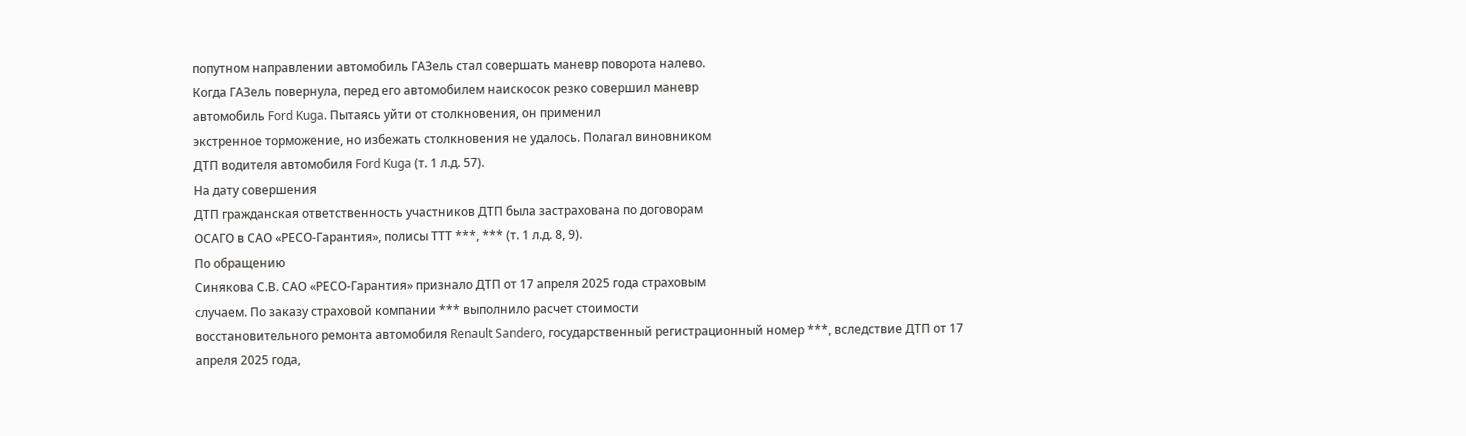попутном направлении автомобиль ГАЗель стал совершать маневр поворота налево.
Когда ГАЗель повернула, перед его автомобилем наискосок резко совершил маневр
автомобиль Ford Kuga. Пытаясь уйти от столкновения, он применил
экстренное торможение, но избежать столкновения не удалось. Полагал виновником
ДТП водителя автомобиля Ford Kuga (т. 1 л.д. 57).
На дату совершения
ДТП гражданская ответственность участников ДТП была застрахована по договорам
ОСАГО в САО «РЕСО-Гарантия», полисы ТТТ ***, *** (т. 1 л.д. 8, 9).
По обращению
Синякова С.В. САО «РЕСО-Гарантия» признало ДТП от 17 апреля 2025 года страховым
случаем. По заказу страховой компании *** выполнило расчет стоимости
восстановительного ремонта автомобиля Renault Sandero, государственный регистрационный номер ***, вследствие ДТП от 17
апреля 2025 года,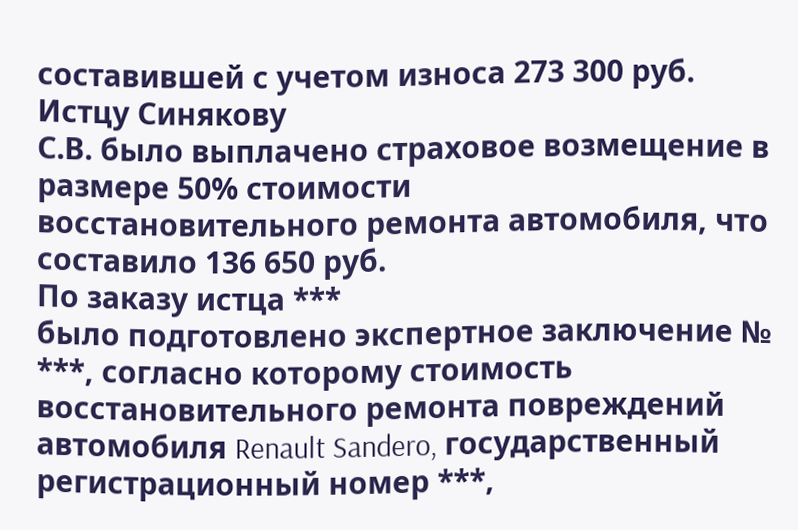составившей с учетом износа 273 300 руб. Истцу Синякову
С.В. было выплачено страховое возмещение в размере 50% стоимости
восстановительного ремонта автомобиля, что составило 136 650 руб.
По заказу истца ***
было подготовлено экспертное заключение № ***, согласно которому стоимость
восстановительного ремонта повреждений автомобиля Renault Sandero, государственный регистрационный номер ***,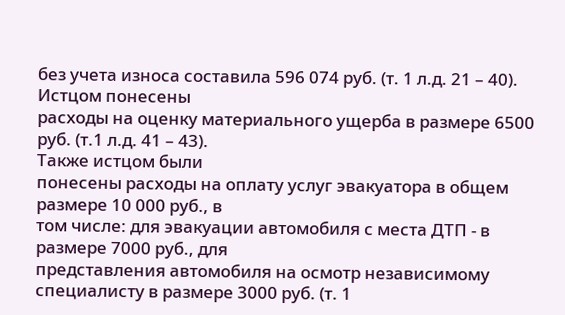без учета износа составила 596 074 руб. (т. 1 л.д. 21 – 40).
Истцом понесены
расходы на оценку материального ущерба в размере 6500 руб. (т.1 л.д. 41 – 43).
Также истцом были
понесены расходы на оплату услуг эвакуатора в общем размере 10 000 руб., в
том числе: для эвакуации автомобиля с места ДТП - в размере 7000 руб., для
представления автомобиля на осмотр независимому специалисту в размере 3000 руб. (т. 1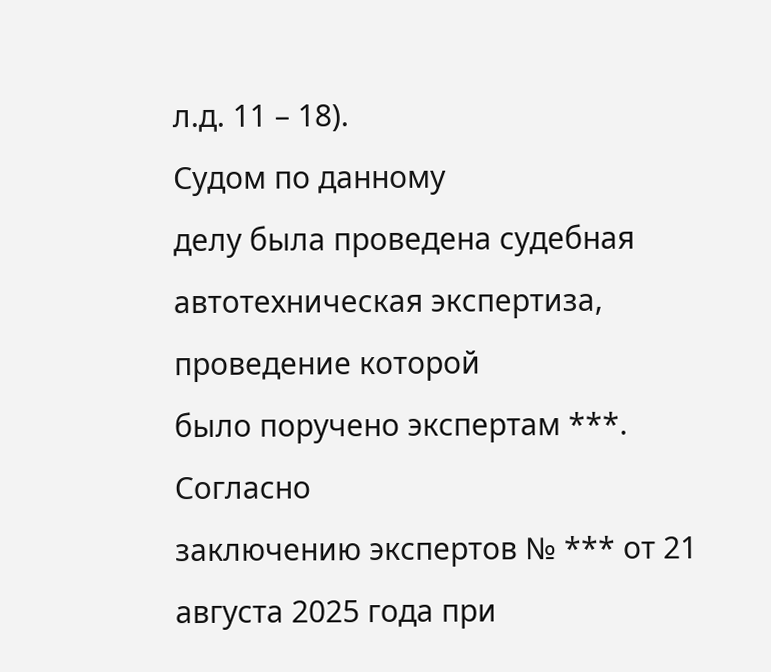л.д. 11 – 18).
Судом по данному
делу была проведена судебная автотехническая экспертиза, проведение которой
было поручено экспертам ***.
Согласно
заключению экспертов № *** от 21
августа 2025 года при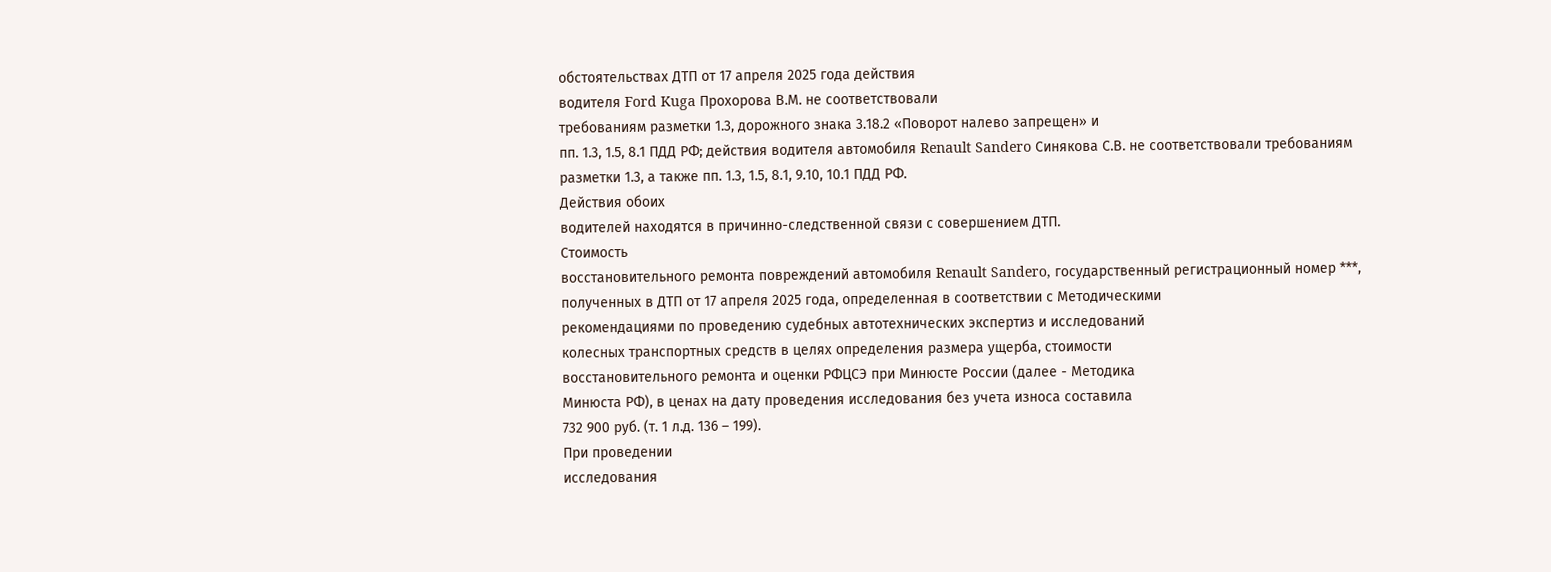обстоятельствах ДТП от 17 апреля 2025 года действия
водителя Ford Kuga Прохорова В.М. не соответствовали
требованиям разметки 1.3, дорожного знака 3.18.2 «Поворот налево запрещен» и
пп. 1.3, 1.5, 8.1 ПДД РФ; действия водителя автомобиля Renault Sandero Синякова С.В. не соответствовали требованиям
разметки 1.3, а также пп. 1.3, 1.5, 8.1, 9.10, 10.1 ПДД РФ.
Действия обоих
водителей находятся в причинно-следственной связи с совершением ДТП.
Стоимость
восстановительного ремонта повреждений автомобиля Renault Sandero, государственный регистрационный номер ***,
полученных в ДТП от 17 апреля 2025 года, определенная в соответствии с Методическими
рекомендациями по проведению судебных автотехнических экспертиз и исследований
колесных транспортных средств в целях определения размера ущерба, стоимости
восстановительного ремонта и оценки РФЦСЭ при Минюсте России (далее - Методика
Минюста РФ), в ценах на дату проведения исследования без учета износа составила
732 900 руб. (т. 1 л.д. 136 – 199).
При проведении
исследования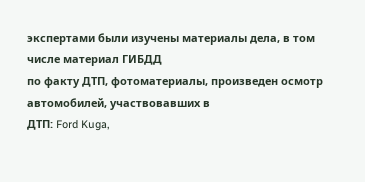экспертами были изучены материалы дела, в том числе материал ГИБДД
по факту ДТП, фотоматериалы, произведен осмотр автомобилей, участвовавших в
ДТП: Ford Kuga,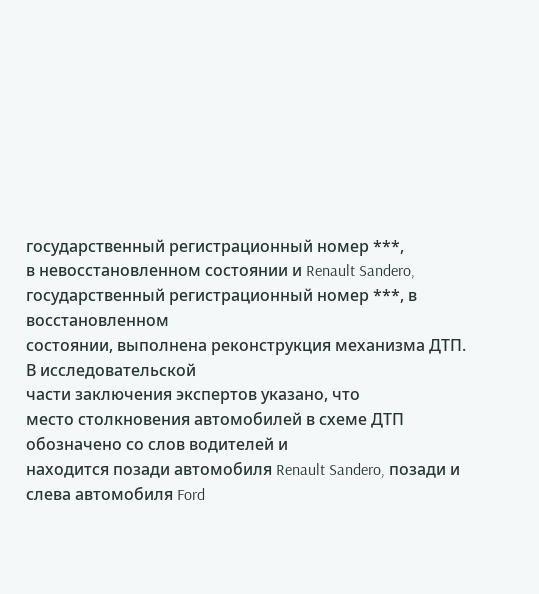государственный регистрационный номер ***,
в невосстановленном состоянии и Renault Sandero, государственный регистрационный номер ***, в восстановленном
состоянии, выполнена реконструкция механизма ДТП.
В исследовательской
части заключения экспертов указано, что
место столкновения автомобилей в схеме ДТП обозначено со слов водителей и
находится позади автомобиля Renault Sandero, позади и слева автомобиля Ford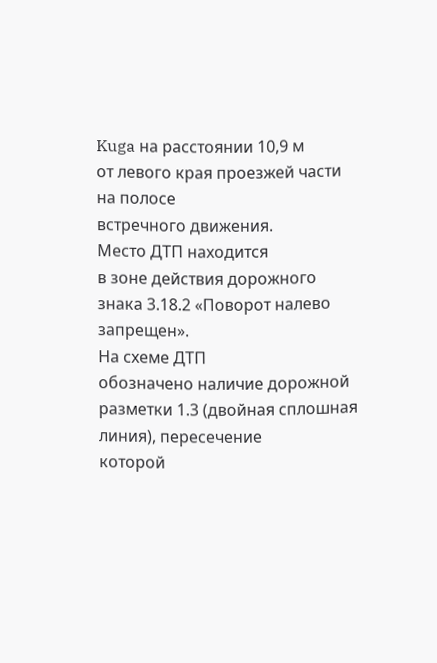Kuga на расстоянии 10,9 м
от левого края проезжей части на полосе
встречного движения.
Место ДТП находится
в зоне действия дорожного знака 3.18.2 «Поворот налево запрещен».
На схеме ДТП
обозначено наличие дорожной разметки 1.3 (двойная сплошная линия), пересечение
которой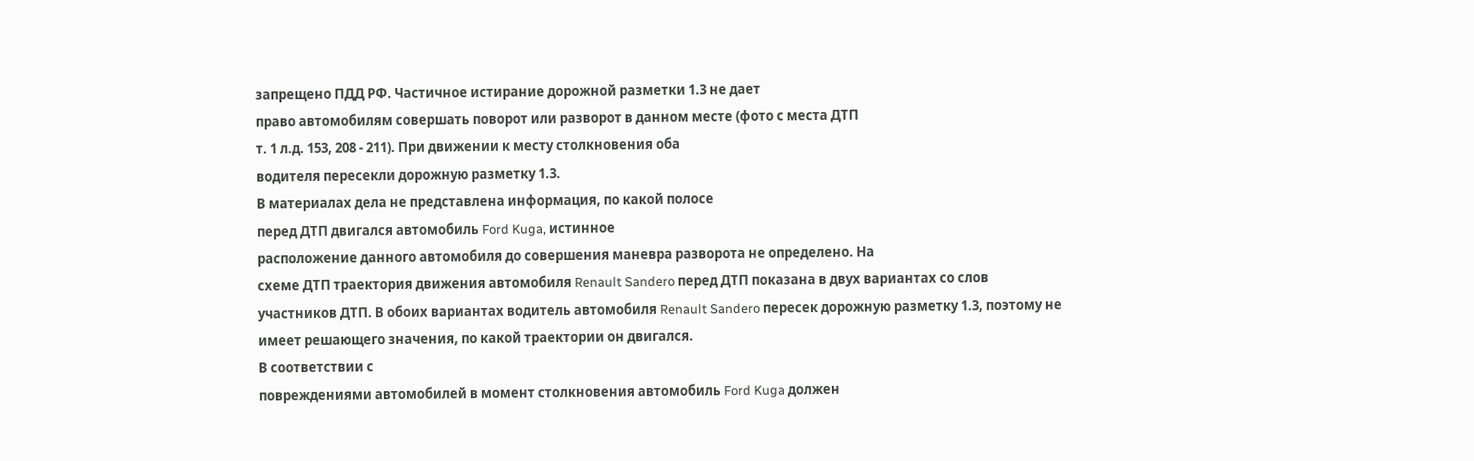запрещено ПДД РФ. Частичное истирание дорожной разметки 1.3 не дает
право автомобилям совершать поворот или разворот в данном месте (фото с места ДТП
т. 1 л.д. 153, 208 - 211). При движении к месту столкновения оба
водителя пересекли дорожную разметку 1.3.
В материалах дела не представлена информация, по какой полосе
перед ДТП двигался автомобиль Ford Kuga, истинное
расположение данного автомобиля до совершения маневра разворота не определено. На
схеме ДТП траектория движения автомобиля Renault Sandero перед ДТП показана в двух вариантах со слов
участников ДТП. В обоих вариантах водитель автомобиля Renault Sandero пересек дорожную разметку 1.3, поэтому не
имеет решающего значения, по какой траектории он двигался.
В соответствии с
повреждениями автомобилей в момент столкновения автомобиль Ford Kuga должен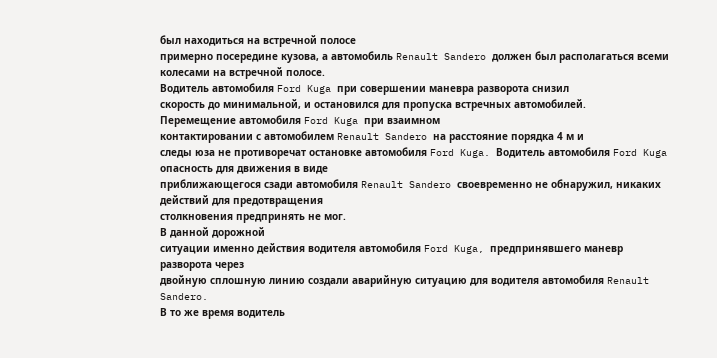был находиться на встречной полосе
примерно посередине кузова, а автомобиль Renault Sandero должен был располагаться всеми колесами на встречной полосе.
Водитель автомобиля Ford Kuga при совершении маневра разворота снизил
скорость до минимальной, и остановился для пропуска встречных автомобилей.
Перемещение автомобиля Ford Kuga при взаимном
контактировании с автомобилем Renault Sandero на расстояние порядка 4 м и
следы юза не противоречат остановке автомобиля Ford Kuga. Водитель автомобиля Ford Kuga опасность для движения в виде
приближающегося сзади автомобиля Renault Sandero своевременно не обнаружил, никаких действий для предотвращения
столкновения предпринять не мог.
В данной дорожной
ситуации именно действия водителя автомобиля Ford Kuga, предпринявшего маневр разворота через
двойную сплошную линию создали аварийную ситуацию для водителя автомобиля Renault Sandero.
В то же время водитель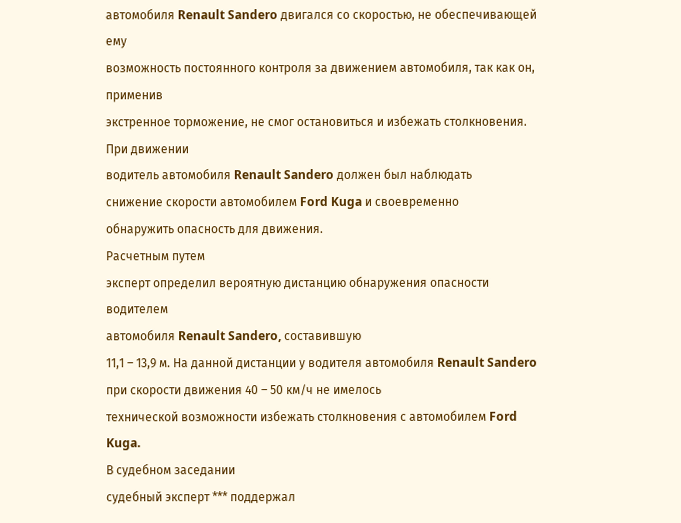автомобиля Renault Sandero двигался со скоростью, не обеспечивающей ему
возможность постоянного контроля за движением автомобиля, так как он, применив
экстренное торможение, не смог остановиться и избежать столкновения.
При движении
водитель автомобиля Renault Sandero должен был наблюдать
снижение скорости автомобилем Ford Kuga и своевременно
обнаружить опасность для движения.
Расчетным путем
эксперт определил вероятную дистанцию обнаружения опасности водителем
автомобиля Renault Sandero, составившую
11,1 – 13,9 м. На данной дистанции у водителя автомобиля Renault Sandero при скорости движения 40 – 50 км/ч не имелось
технической возможности избежать столкновения с автомобилем Ford Kuga.
В судебном заседании
судебный эксперт *** поддержал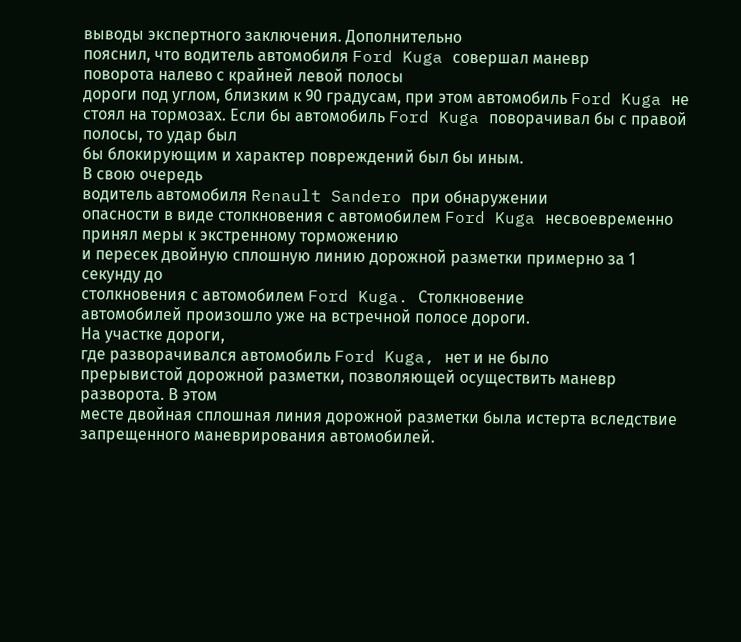выводы экспертного заключения. Дополнительно
пояснил, что водитель автомобиля Ford Kuga совершал маневр
поворота налево с крайней левой полосы
дороги под углом, близким к 90 градусам, при этом автомобиль Ford Kuga не стоял на тормозах. Если бы автомобиль Ford Kuga поворачивал бы с правой полосы, то удар был
бы блокирующим и характер повреждений был бы иным.
В свою очередь
водитель автомобиля Renault Sandero при обнаружении
опасности в виде столкновения с автомобилем Ford Kuga несвоевременно принял меры к экстренному торможению
и пересек двойную сплошную линию дорожной разметки примерно за 1 секунду до
столкновения с автомобилем Ford Kuga. Столкновение
автомобилей произошло уже на встречной полосе дороги.
На участке дороги,
где разворачивался автомобиль Ford Kuga, нет и не было
прерывистой дорожной разметки, позволяющей осуществить маневр разворота. В этом
месте двойная сплошная линия дорожной разметки была истерта вследствие
запрещенного маневрирования автомобилей.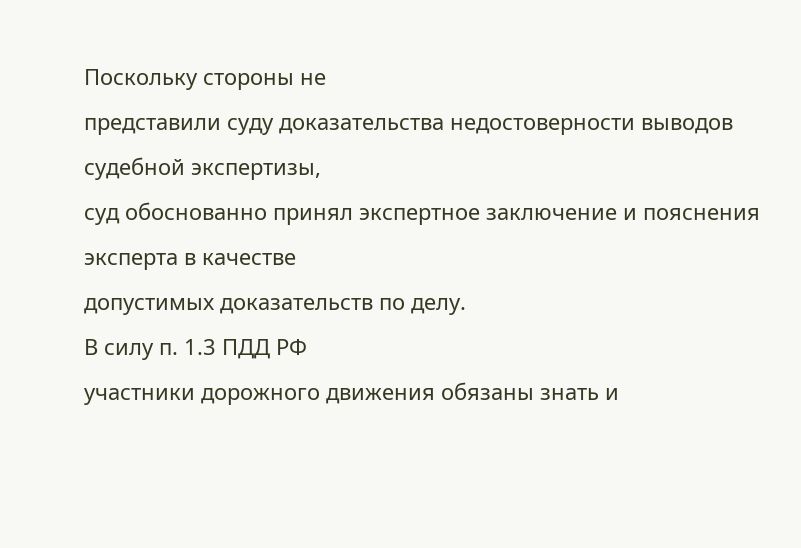Поскольку стороны не
представили суду доказательства недостоверности выводов судебной экспертизы,
суд обоснованно принял экспертное заключение и пояснения эксперта в качестве
допустимых доказательств по делу.
В силу п. 1.3 ПДД РФ
участники дорожного движения обязаны знать и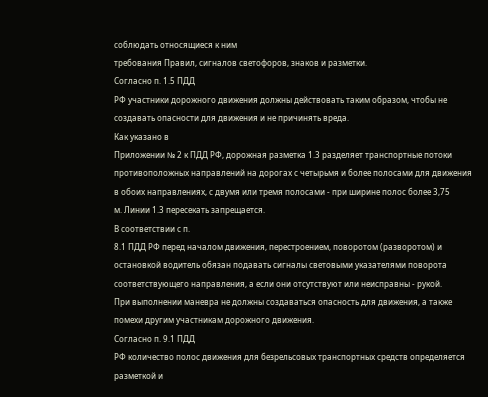соблюдать относящиеся к ним
требования Правил, сигналов светофоров, знаков и разметки.
Согласно п. 1.5 ПДД
РФ участники дорожного движения должны действовать таким образом, чтобы не
создавать опасности для движения и не причинять вреда.
Как указано в
Приложении № 2 к ПДД РФ, дорожная разметка 1.3 разделяет транспортные потоки
противоположных направлений на дорогах с четырьмя и более полосами для движения
в обоих направлениях, с двумя или тремя полосами - при ширине полос более 3,75
м. Линии 1.3 пересекать запрещается.
В соответствии с п.
8.1 ПДД РФ перед началом движения, перестроением, поворотом (разворотом) и
остановкой водитель обязан подавать сигналы световыми указателями поворота
соответствующего направления, а если они отсутствуют или неисправны - рукой.
При выполнении маневра не должны создаваться опасность для движения, а также
помехи другим участникам дорожного движения.
Согласно п. 9.1 ПДД
РФ количество полос движения для безрельсовых транспортных средств определяется
разметкой и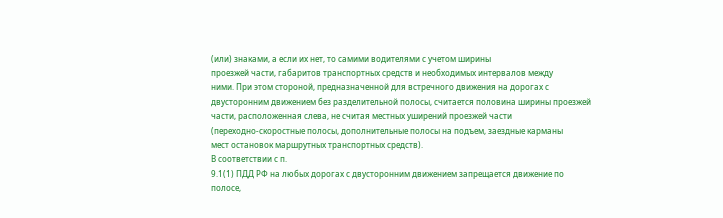(или) знаками, а если их нет, то самими водителями с учетом ширины
проезжей части, габаритов транспортных средств и необходимых интервалов между
ними. При этом стороной, предназначенной для встречного движения на дорогах с
двусторонним движением без разделительной полосы, считается половина ширины проезжей
части, расположенная слева, не считая местных уширений проезжей части
(переходно-скоростные полосы, дополнительные полосы на подъем, заездные карманы
мест остановок маршрутных транспортных средств).
В соответствии с п.
9.1(1) ПДД РФ на любых дорогах с двусторонним движением запрещается движение по
полосе,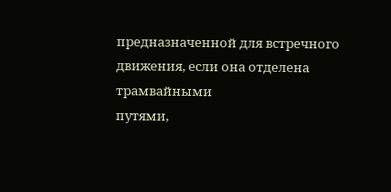предназначенной для встречного движения, если она отделена трамвайными
путями,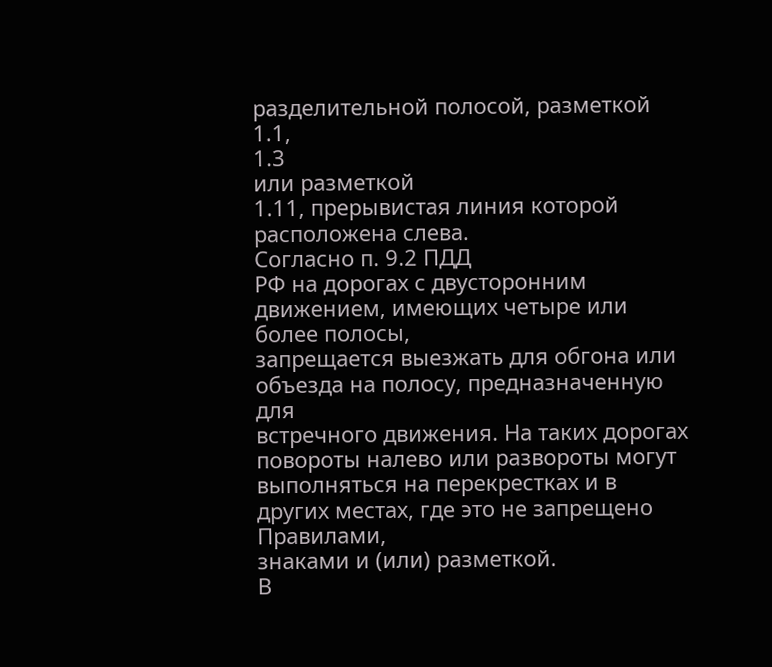разделительной полосой, разметкой 1.1,
1.3
или разметкой
1.11, прерывистая линия которой расположена слева.
Согласно п. 9.2 ПДД
РФ на дорогах с двусторонним движением, имеющих четыре или более полосы,
запрещается выезжать для обгона или объезда на полосу, предназначенную для
встречного движения. На таких дорогах повороты налево или развороты могут
выполняться на перекрестках и в других местах, где это не запрещено Правилами,
знаками и (или) разметкой.
В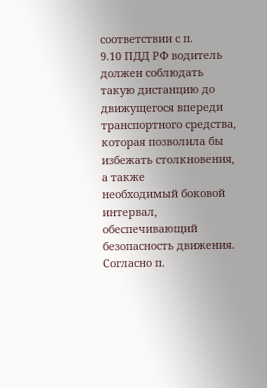соответствии с п.
9.10 ПДД РФ водитель должен соблюдать такую дистанцию до движущегося впереди
транспортного средства, которая позволила бы избежать столкновения, а также
необходимый боковой интервал, обеспечивающий безопасность движения.
Согласно п.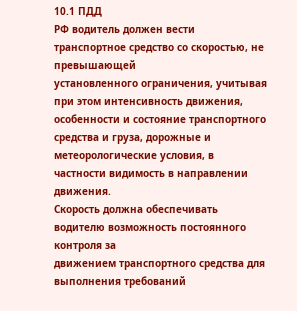10.1 ПДД
РФ водитель должен вести транспортное средство со скоростью, не превышающей
установленного ограничения, учитывая при этом интенсивность движения,
особенности и состояние транспортного средства и груза, дорожные и
метеорологические условия, в частности видимость в направлении движения.
Скорость должна обеспечивать водителю возможность постоянного контроля за
движением транспортного средства для выполнения требований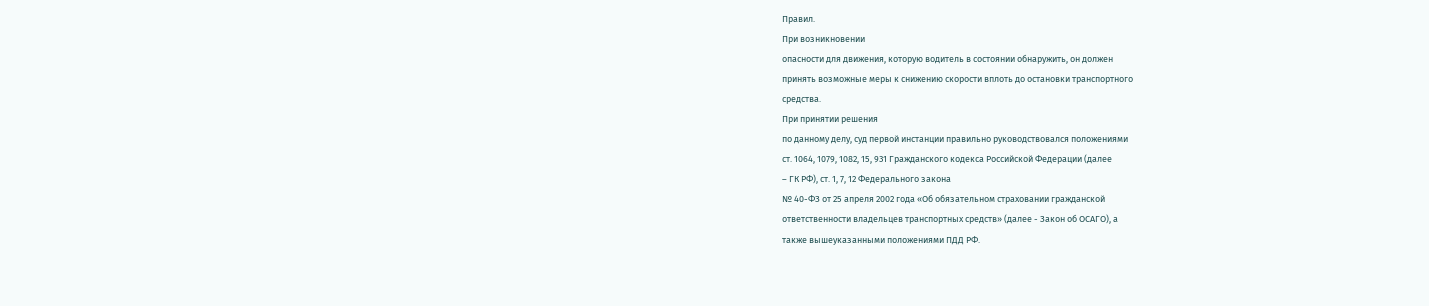Правил.
При возникновении
опасности для движения, которую водитель в состоянии обнаружить, он должен
принять возможные меры к снижению скорости вплоть до остановки транспортного
средства.
При принятии решения
по данному делу, суд первой инстанции правильно руководствовался положениями
ст. 1064, 1079, 1082, 15, 931 Гражданского кодекса Российской Федерации (далее
– ГК РФ), ст. 1, 7, 12 Федерального закона
№ 40-ФЗ от 25 апреля 2002 года «Об обязательном страховании гражданской
ответственности владельцев транспортных средств» (далее - Закон об ОСАГО), а
также вышеуказанными положениями ПДД РФ.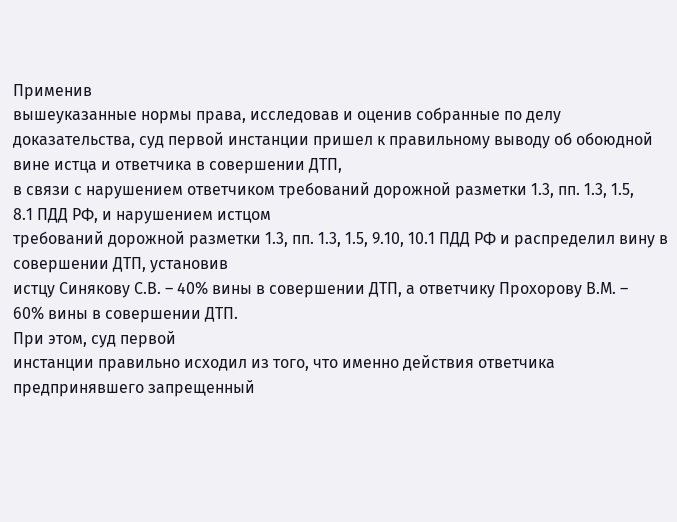Применив
вышеуказанные нормы права, исследовав и оценив собранные по делу
доказательства, суд первой инстанции пришел к правильному выводу об обоюдной
вине истца и ответчика в совершении ДТП,
в связи с нарушением ответчиком требований дорожной разметки 1.3, пп. 1.3, 1.5,
8.1 ПДД РФ, и нарушением истцом
требований дорожной разметки 1.3, пп. 1.3, 1.5, 9.10, 10.1 ПДД РФ и распределил вину в совершении ДТП, установив
истцу Синякову С.В. – 40% вины в совершении ДТП, а ответчику Прохорову В.М. –
60% вины в совершении ДТП.
При этом, суд первой
инстанции правильно исходил из того, что именно действия ответчика
предпринявшего запрещенный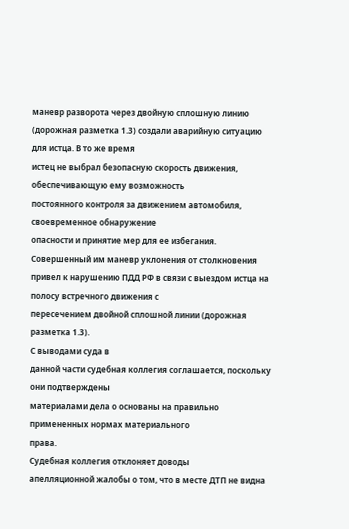маневр разворота через двойную сплошную линию
(дорожная разметка 1.3) создали аварийную ситуацию для истца. В то же время
истец не выбрал безопасную скорость движения, обеспечивающую ему возможность
постоянного контроля за движением автомобиля, своевременное обнаружение
опасности и принятие мер для ее избегания.
Совершенный им маневр уклонения от столкновения привел к нарушению ПДД РФ в связи с выездом истца на полосу встречного движения с
пересечением двойной сплошной линии (дорожная разметка 1.3).
С выводами суда в
данной части судебная коллегия соглашается, поскольку они подтверждены
материалами дела о основаны на правильно примененных нормах материального
права.
Судебная коллегия отклоняет доводы
апелляционной жалобы о том, что в месте ДТП не видна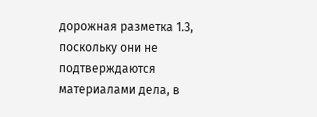дорожная разметка 1.3,
поскольку они не подтверждаются материалами дела, в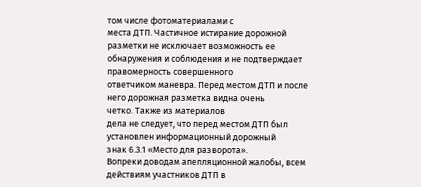том числе фотоматериалами с
места ДТП. Частичное истирание дорожной разметки не исключает возможность ее
обнаружения и соблюдения и не подтверждает правомерность совершенного
ответчиком маневра. Перед местом ДТП и после него дорожная разметка видна очень
четко. Также из материалов
дела не следует, что перед местом ДТП был установлен информационный дорожный
знак 6.3.1 «Место для разворота».
Вопреки доводам апелляционной жалобы, всем
действиям участников ДТП в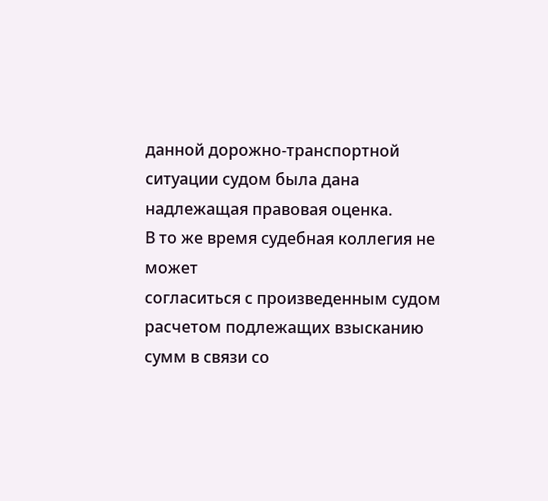данной дорожно-транспортной ситуации судом была дана
надлежащая правовая оценка.
В то же время судебная коллегия не может
согласиться с произведенным судом расчетом подлежащих взысканию сумм в связи со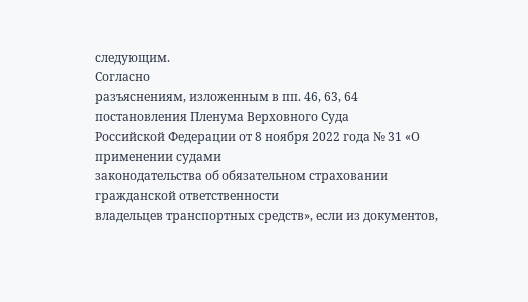следующим.
Согласно
разъяснениям, изложенным в пп. 46, 63, 64 постановления Пленума Верховного Суда
Российской Федерации от 8 ноября 2022 года № 31 «О применении судами
законодательства об обязательном страховании гражданской ответственности
владельцев транспортных средств», если из документов,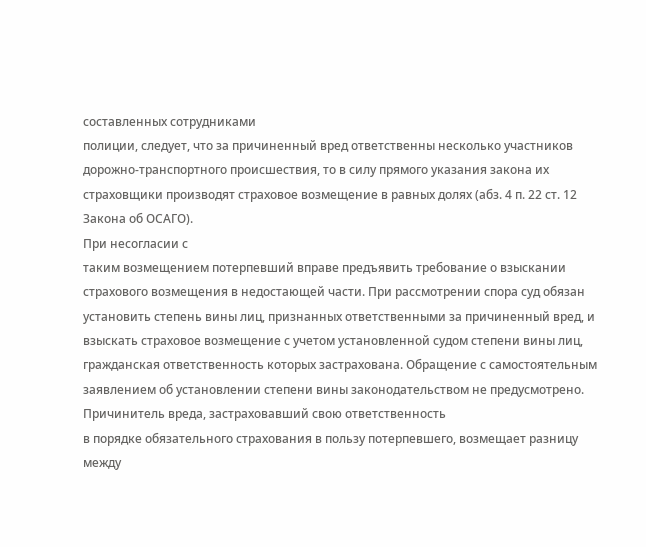составленных сотрудниками
полиции, следует, что за причиненный вред ответственны несколько участников
дорожно-транспортного происшествия, то в силу прямого указания закона их
страховщики производят страховое возмещение в равных долях (абз. 4 п. 22 ст. 12
Закона об ОСАГО).
При несогласии с
таким возмещением потерпевший вправе предъявить требование о взыскании
страхового возмещения в недостающей части. При рассмотрении спора суд обязан
установить степень вины лиц, признанных ответственными за причиненный вред, и
взыскать страховое возмещение с учетом установленной судом степени вины лиц,
гражданская ответственность которых застрахована. Обращение с самостоятельным
заявлением об установлении степени вины законодательством не предусмотрено.
Причинитель вреда, застраховавший свою ответственность
в порядке обязательного страхования в пользу потерпевшего, возмещает разницу
между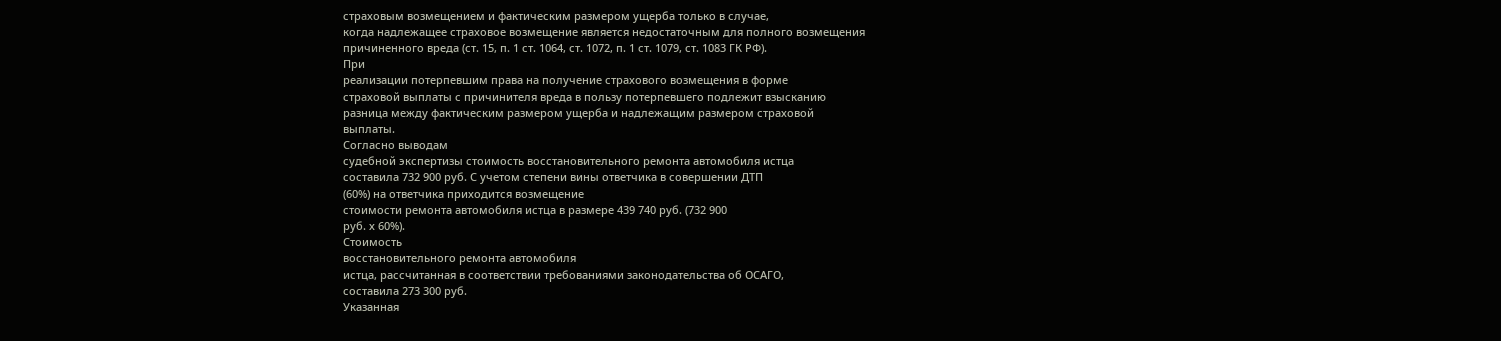страховым возмещением и фактическим размером ущерба только в случае,
когда надлежащее страховое возмещение является недостаточным для полного возмещения
причиненного вреда (ст. 15, п. 1 ст. 1064, ст. 1072, п. 1 ст. 1079, ст. 1083 ГК РФ).
При
реализации потерпевшим права на получение страхового возмещения в форме
страховой выплаты с причинителя вреда в пользу потерпевшего подлежит взысканию
разница между фактическим размером ущерба и надлежащим размером страховой
выплаты.
Согласно выводам
судебной экспертизы стоимость восстановительного ремонта автомобиля истца
составила 732 900 руб. С учетом степени вины ответчика в совершении ДТП
(60%) на ответчика приходится возмещение
стоимости ремонта автомобиля истца в размере 439 740 руб. (732 900
руб. х 60%).
Стоимость
восстановительного ремонта автомобиля
истца, рассчитанная в соответствии требованиями законодательства об ОСАГО,
составила 273 300 руб.
Указанная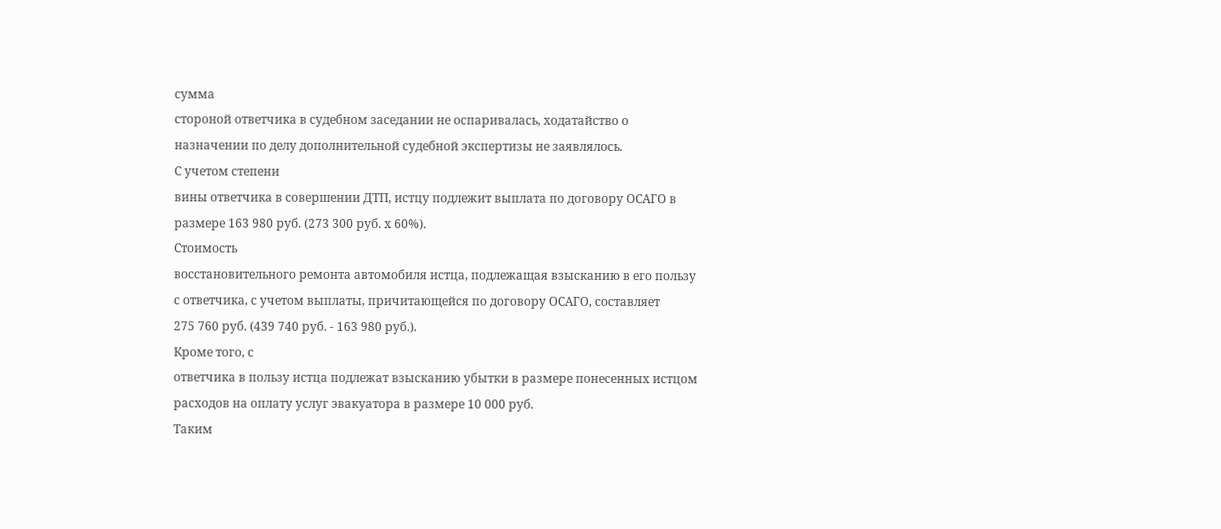сумма
стороной ответчика в судебном заседании не оспаривалась, ходатайство о
назначении по делу дополнительной судебной экспертизы не заявлялось.
С учетом степени
вины ответчика в совершении ДТП, истцу подлежит выплата по договору ОСАГО в
размере 163 980 руб. (273 300 руб. х 60%).
Стоимость
восстановительного ремонта автомобиля истца, подлежащая взысканию в его пользу
с ответчика, с учетом выплаты, причитающейся по договору ОСАГО, составляет
275 760 руб. (439 740 руб. - 163 980 руб.).
Кроме того, с
ответчика в пользу истца подлежат взысканию убытки в размере понесенных истцом
расходов на оплату услуг эвакуатора в размере 10 000 руб.
Таким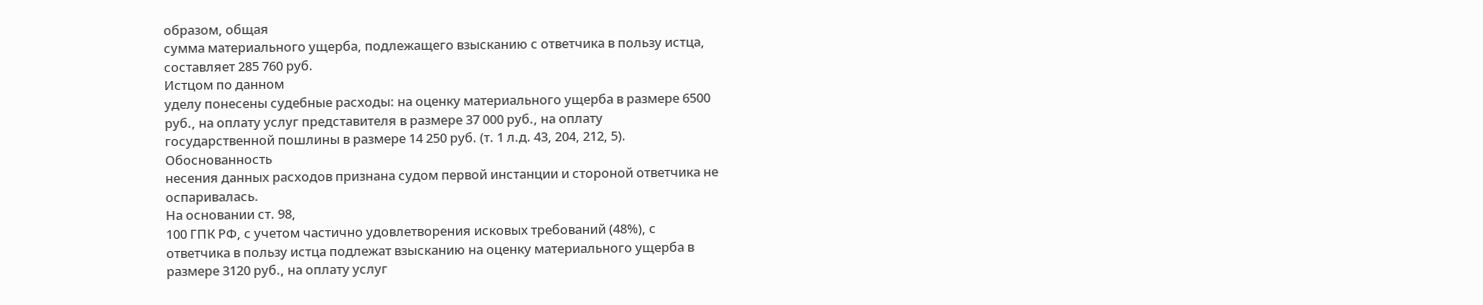образом, общая
сумма материального ущерба, подлежащего взысканию с ответчика в пользу истца,
составляет 285 760 руб.
Истцом по данном
уделу понесены судебные расходы: на оценку материального ущерба в размере 6500
руб., на оплату услуг представителя в размере 37 000 руб., на оплату
государственной пошлины в размере 14 250 руб. (т. 1 л.д. 43, 204, 212, 5).
Обоснованность
несения данных расходов признана судом первой инстанции и стороной ответчика не
оспаривалась.
На основании ст. 98,
100 ГПК РФ, с учетом частично удовлетворения исковых требований (48%), с
ответчика в пользу истца подлежат взысканию на оценку материального ущерба в
размере 3120 руб., на оплату услуг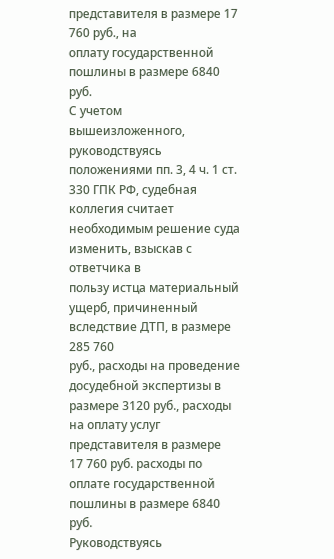представителя в размере 17 760 руб., на
оплату государственной пошлины в размере 6840 руб.
С учетом
вышеизложенного, руководствуясь положениями пп. 3, 4 ч. 1 ст. 330 ГПК РФ, судебная
коллегия считает необходимым решение суда изменить, взыскав с ответчика в
пользу истца материальный ущерб, причиненный вследствие ДТП, в размере 285 760
руб., расходы на проведение досудебной экспертизы в размере 3120 руб., расходы
на оплату услуг представителя в размере
17 760 руб. расходы по оплате государственной пошлины в размере 6840 руб.
Руководствуясь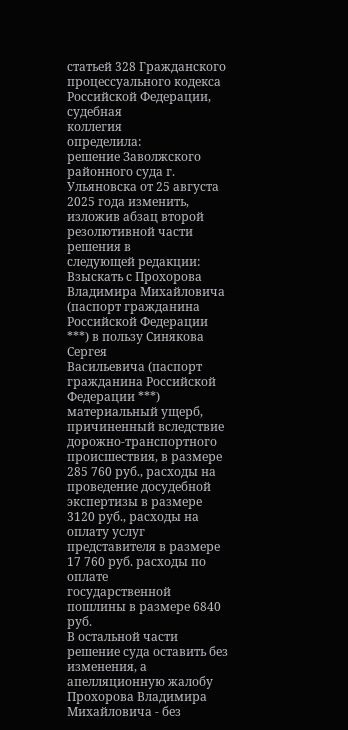статьей 328 Гражданского процессуального кодекса Российской Федерации, судебная
коллегия
определила:
решение Заволжского
районного суда г. Ульяновска от 25 августа 2025 года изменить, изложив абзац второй резолютивной части решения в
следующей редакции:
Взыскать с Прохорова Владимира Михайловича
(паспорт гражданина Российской Федерации ***) в пользу Синякова Сергея
Васильевича (паспорт гражданина Российской Федерации ***) материальный ущерб, причиненный вследствие
дорожно-транспортного происшествия, в размере
285 760 руб., расходы на проведение досудебной экспертизы в размере
3120 руб., расходы на оплату услуг представителя в размере 17 760 руб. расходы по оплате
государственной пошлины в размере 6840 руб.
В остальной части
решение суда оставить без изменения, а апелляционную жалобу Прохорова Владимира
Михайловича - без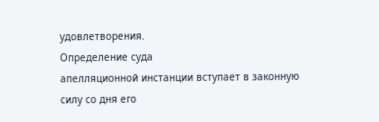удовлетворения.
Определение суда
апелляционной инстанции вступает в законную силу со дня его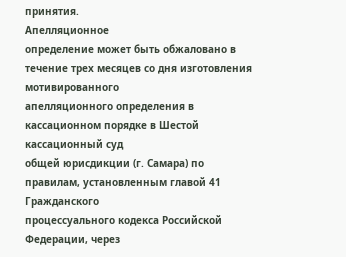принятия.
Апелляционное
определение может быть обжаловано в течение трех месяцев со дня изготовления мотивированного
апелляционного определения в кассационном порядке в Шестой кассационный суд
общей юрисдикции (г. Самара) по правилам, установленным главой 41 Гражданского
процессуального кодекса Российской Федерации, через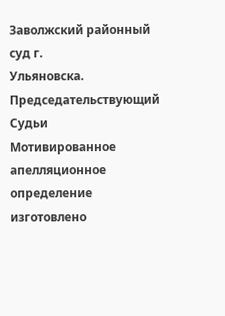Заволжский районный суд г.
Ульяновска.
Председательствующий
Судьи
Мотивированное
апелляционное определение изготовлено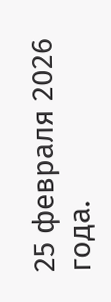25 февраля 2026 года.